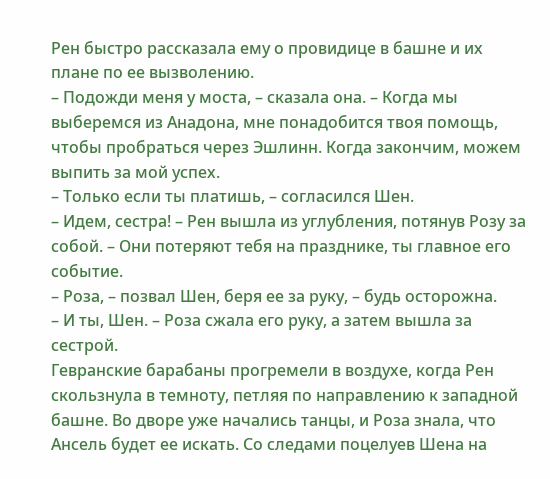Рен быстро рассказала ему о провидице в башне и их плане по ее вызволению.
– Подожди меня у моста, – сказала она. – Когда мы выберемся из Анадона, мне понадобится твоя помощь, чтобы пробраться через Эшлинн. Когда закончим, можем выпить за мой успех.
– Только если ты платишь, – согласился Шен.
– Идем, сестра! – Рен вышла из углубления, потянув Розу за собой. – Они потеряют тебя на празднике, ты главное его событие.
– Роза, – позвал Шен, беря ее за руку, – будь осторожна.
– И ты, Шен. – Роза сжала его руку, а затем вышла за сестрой.
Гевранские барабаны прогремели в воздухе, когда Рен скользнула в темноту, петляя по направлению к западной башне. Во дворе уже начались танцы, и Роза знала, что Ансель будет ее искать. Со следами поцелуев Шена на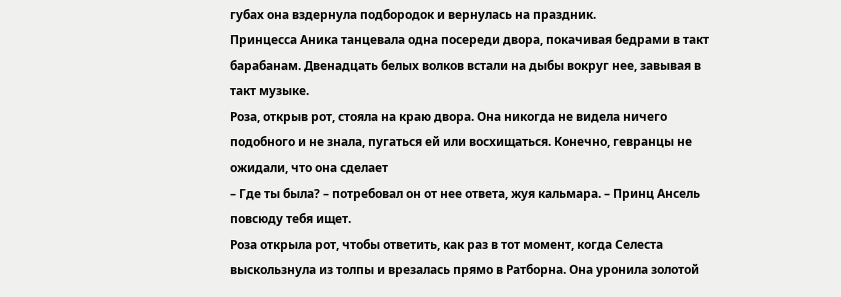губах она вздернула подбородок и вернулась на праздник.
Принцесса Аника танцевала одна посереди двора, покачивая бедрами в такт барабанам. Двенадцать белых волков встали на дыбы вокруг нее, завывая в такт музыке.
Роза, открыв рот, стояла на краю двора. Она никогда не видела ничего подобного и не знала, пугаться ей или восхищаться. Конечно, гевранцы не ожидали, что она сделает
– Где ты была? – потребовал он от нее ответа, жуя кальмара. – Принц Ансель повсюду тебя ищет.
Роза открыла рот, чтобы ответить, как раз в тот момент, когда Селеста выскользнула из толпы и врезалась прямо в Ратборна. Она уронила золотой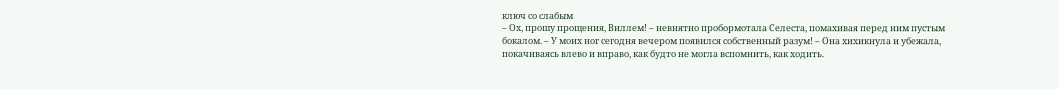ключ со слабым
– Ох, прошу прощения, Виллем! – невнятно пробормотала Селеста, помахивая перед ним пустым бокалом. – У моих ног сегодня вечером появился собственный разум! – Она хихикнула и убежала, покачиваясь влево и вправо, как будто не могла вспомнить, как ходить.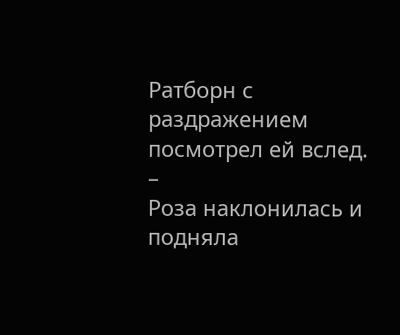Ратборн с раздражением посмотрел ей вслед.
–
Роза наклонилась и подняла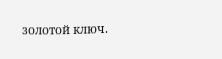золотой ключ.